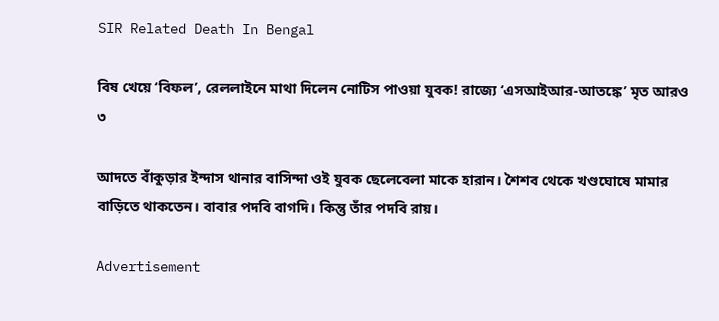SIR Related Death In Bengal

বিষ খেয়ে ‘বিফল’, রেললাইনে মাথা দিলেন নোটিস পাওয়া যুবক! রাজ্যে ‘এসআইআর-আতঙ্কে’ মৃত আরও ৩

আদতে বাঁকুড়ার ইন্দাস থানার বাসিন্দা ওই যুবক ছেলেবেলা মাকে হারান। শৈশব থেকে খণ্ডঘোষে মামার বাড়িতে থাকতেন। বাবার পদবি বাগদি। কিন্তু তাঁর পদবি রায়।

Advertisement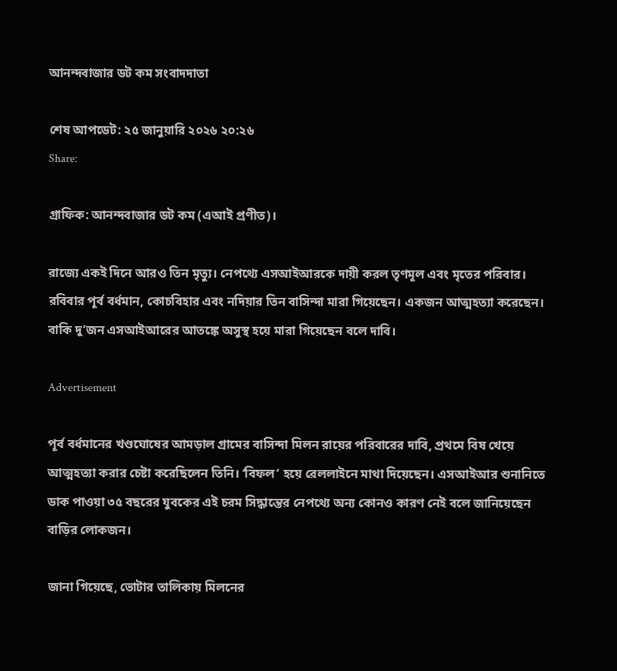আনন্দবাজার ডট কম সংবাদদাতা

শেষ আপডেট: ২৫ জানুয়ারি ২০২৬ ২০:২৬
Share:

গ্রাফিক: আনন্দবাজার ডট কম (এআই প্রণীত)।

রাজ্যে একই দিনে আরও তিন মৃত্যু। নেপথ্যে এসআইআরকে দায়ী করল তৃণমূল এবং মৃতের পরিবার। রবিবার পূর্ব বর্ধমান, কোচবিহার এবং নদিয়ার তিন বাসিন্দা মারা গিয়েছেন। একজন আত্মহত্যা করেছেন। বাকি দু’জন এসআইআরের আতঙ্কে অসুস্থ হয়ে মারা গিয়েছেন বলে দাবি।

Advertisement

পূর্ব বর্ধমানের খণ্ডঘোষের আমড়াল গ্রামের বাসিন্দা মিলন রায়ের পরিবারের দাবি, প্রথমে বিষ খেয়ে আত্মহত্যা করার চেষ্টা করেছিলেন তিনি। ‘বিফল’ হয়ে রেললাইনে মাথা দিয়েছেন। এসআইআর শুনানিতে ডাক পাওয়া ৩৫ বছরের যুবকের এই চরম সিদ্ধান্তের নেপথ্যে অন্য কোনও কারণ নেই বলে জানিয়েছেন বাড়ির লোকজন।

জানা গিয়েছে, ভোটার তালিকায় মিলনের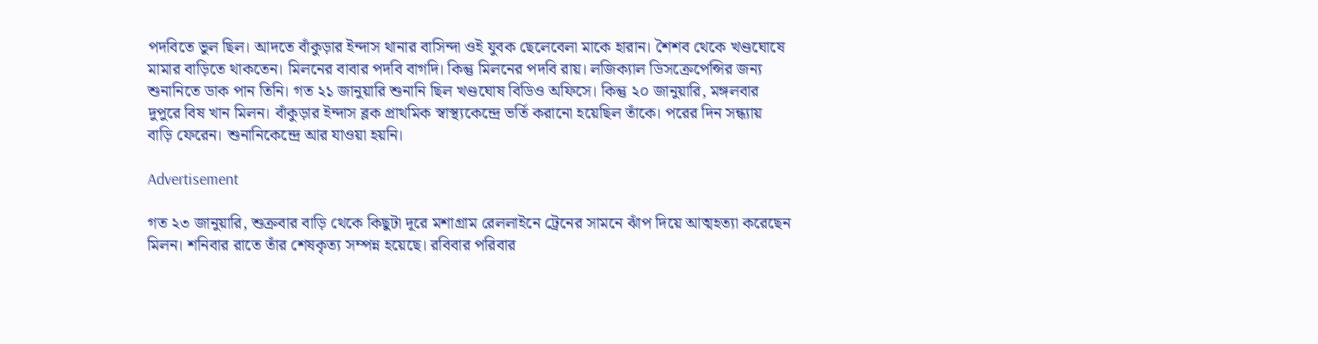পদবিতে ভুল ছিল। আদতে বাঁকুড়ার ইন্দাস থানার বাসিন্দা ওই যুবক ছেলেবেলা মাকে হারান। শৈশব থেকে খণ্ডঘোষে মামার বাড়িতে থাকতেন। মিলনের বাবার পদবি বাগদি। কিন্তু মিলনের পদবি রায়। লজিক্যাল ডিসক্রেপেন্সির জন্য শুনানিতে ডাক পান তিনি। গত ২১ জানুয়ারি শুনানি ছিল খণ্ডঘোষ বিডিও অফিসে। কিন্তু ২০ জানুয়ারি, মঙ্গলবার দুপুরে বিষ খান মিলন। বাঁকুড়ার ইন্দাস ব্লক প্রাথমিক স্বাস্থ্যকেন্দ্রে ভর্তি করানো হয়েছিল তাঁকে। পরের দিন সন্ধ্যায় বাড়ি ফেরেন। শুনানিকেন্দ্রে আর যাওয়া হয়নি।

Advertisement

গত ২৩ জানুয়ারি, শুক্রবার বাড়ি থেকে কিছুটা দূরে মশাগ্রাম রেললাইনে ট্রেনের সামনে ঝাঁপ দিয়ে আত্মহত্যা করেছেন মিলন। শনিবার রাতে তাঁর শেষকৃত্য সম্পন্ন হয়েছে। রবিবার পরিবার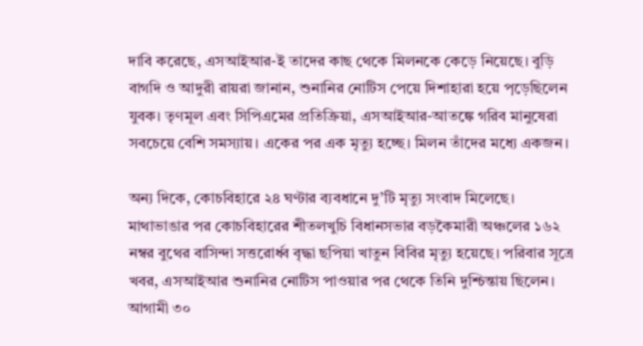দাবি করেছে, এসআইআর-ই তাদের কাছ থেকে মিলনকে কেড়ে নিয়েছে। বুড়ি বাগদি ও আদুরী রায়রা জানান, শুনানির নোটিস পেয়ে দিশাহারা হয়ে প়ড়েছিলেন যুবক। তৃণমূল এবং সিপিএমের প্রতিক্রিয়া, এসআইআর-আতঙ্কে গরিব মানুষেরা সবচেয়ে বেশি সমস্যায়। একের পর এক মৃত্যু হচ্ছে। মিলন তাঁদের মধ্যে একজন।

অন্য দিকে, কোচবিহারে ২৪ ঘণ্টার ব্যবধানে দু’টি মৃত্যু সংবাদ মিলেছে। মাথাভাঙার পর কোচবিহারের শীতলখুচি বিধানসভার বড়কৈমারী অঞ্চলের ১৬২ নম্বর বুথের বাসিন্দা সত্তরোর্ধ্ব বৃদ্ধা ছপিয়া খাতুন বিবির মৃত্যু হয়েছে। পরিবার সূত্রে খবর, এসআইআর শুনানির নোটিস পাওয়ার পর থেকে তিনি দুশ্চিন্তায় ছিলেন। আগামী ৩০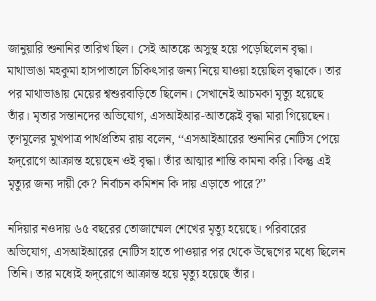জানুয়ারি শুনানির তারিখ ছিল। সেই আতঙ্কে অসুস্থ হয়ে পড়েছিলেন বৃদ্ধা। মাথাভাঙা মহকুমা হাসপাতালে চিকিৎসার জন্য নিয়ে যাওয়া হয়েছিল বৃদ্ধাকে। তার পর মাথাভাঙায় মেয়ের শ্বশুরবাড়িতে ছিলেন। সেখানেই আচমকা মৃত্যু হয়েছে তাঁর। মৃতার সন্তানদের অভিযোগ, এসআইআর-আতঙ্কেই বৃদ্ধা মারা গিয়েছেন। তৃণমূলের মুখপাত্র পার্থপ্রতিম রায় বলেন, ‘‘এসআইআরের শুনানির নোটিস পেয়ে হৃদ্‌রোগে আক্রান্ত হয়েছেন ওই বৃদ্ধা। তাঁর আত্মার শান্তি কামনা করি। কিন্তু এই মৃত্যুর জন্য দায়ী কে? নির্বাচন কমিশন কি দায় এড়াতে পারে?’’

নদিয়ার নওদায় ৬৫ বছরের তোজাম্মেল শেখের মৃত্যু হয়েছে। পরিবারের অভিযোগ, এসআইআরের নোটিস হাতে পাওয়ার পর থেকে উদ্বেগের মধ্যে ছিলেন তিনি। তার মধ্যেই হৃদ্‌রোগে আক্রান্ত হয়ে মৃত্যু হয়েছে তাঁর।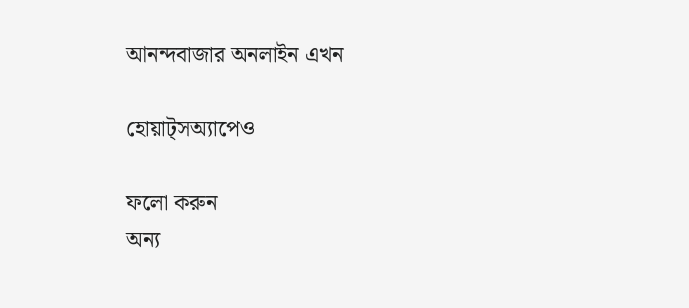আনন্দবাজার অনলাইন এখন

হোয়াট্‌সঅ্যাপেও

ফলো করুন
অন্য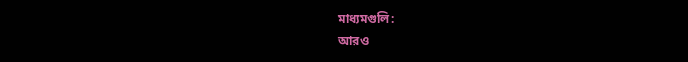মাধ্যমগুলি:
আরও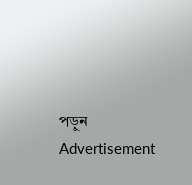পড়ুন
Advertisement